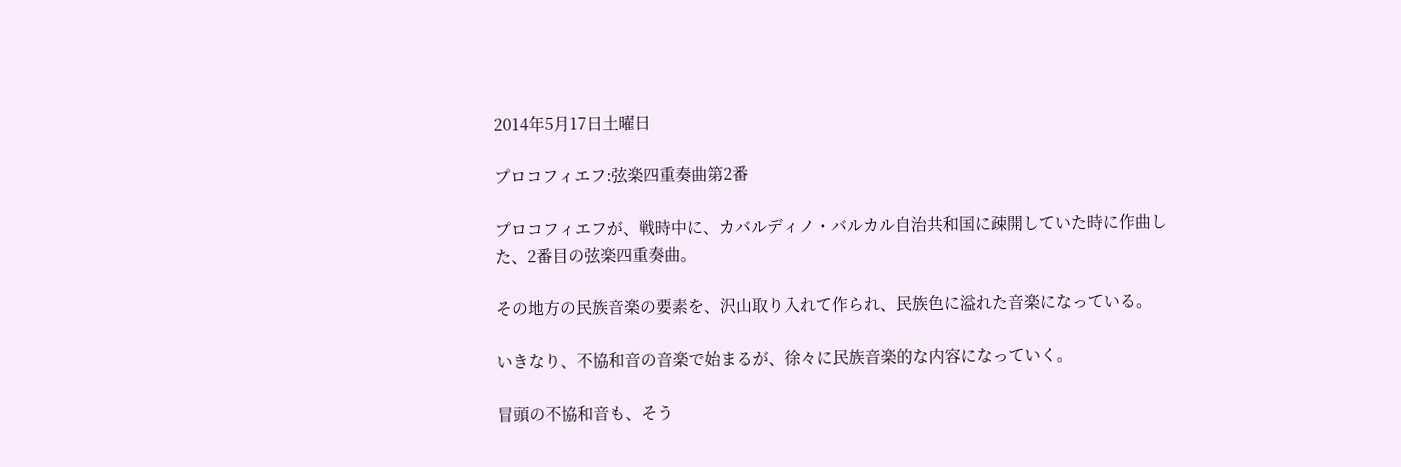2014年5月17日土曜日

プロコフィエフ:弦楽四重奏曲第2番

プロコフィエフが、戦時中に、カバルディノ・バルカル自治共和国に疎開していた時に作曲した、2番目の弦楽四重奏曲。

その地方の民族音楽の要素を、沢山取り入れて作られ、民族色に溢れた音楽になっている。

いきなり、不協和音の音楽で始まるが、徐々に民族音楽的な内容になっていく。

冒頭の不協和音も、そう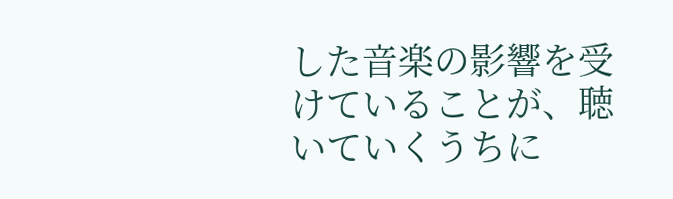した音楽の影響を受けていることが、聴いていくうちに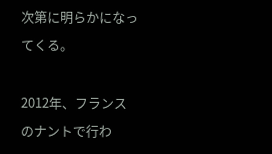次第に明らかになってくる。

2012年、フランスのナントで行わ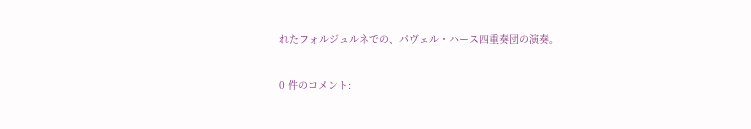れたフォルジュルネでの、パヴェル・ハース四重奏団の演奏。

0 件のコメント: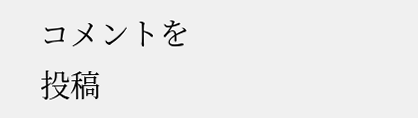コメントを投稿